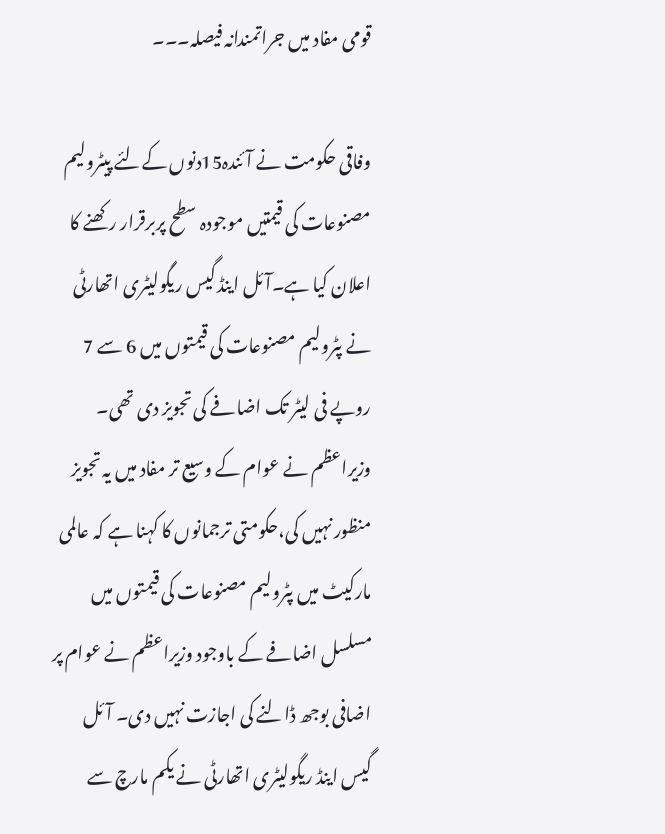قومی مفاد میں جراتمندانہ فیصلہ۔۔۔

وفاقی حکومت نے آئندہ15دنوں کےلئے پیٹرولیم مصنوعات کی قیمتیں موجودہ سطح پربرقرار رکھنے کا اعلان کیا ہے۔آئل اینڈ گیس ریگولیٹری اتھارٹی نے پٹرولیم مصنوعات کی قیمتوں میں 6 سے 7 روپے فی لیٹر تک اضافے کی تجویز دی تھی۔ وزیراعظم نے عوام کے وسیع تر مفاد میں یہ تجویز منظور نہیں کی،حکومتی ترجمانوں کا کہنا ہے کہ عالمی مارکیٹ میں پٹرولیم مصنوعات کی قیمتوں میں مسلسل اضافے کے باوجود وزیراعظم نے عوام پر اضافی بوجھ ڈالنے کی اجازت نہیں دی۔ آئل گیس اینڈ ریگولیٹری اتھارٹی نے یکم مارچ سے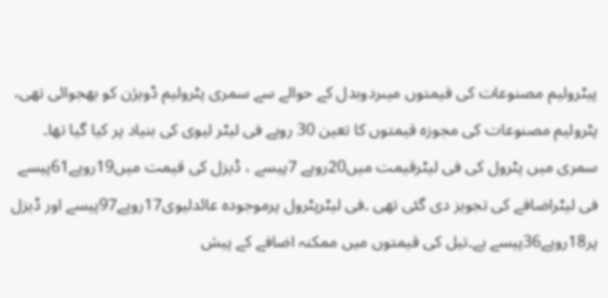پیٹرولیم مصنوعات کی قیمتوں میںردوبدل کے حوالے سے سمری پٹرولیم ڈویژن کو بھجوائی تھی، پٹرولیم مصنوعات کی مجوزہ قیمتوں کا تعین 30 روپے فی لیٹر لیوی کی بنیاد پر کیا گیا تھا۔ سمری میں پٹرول کی فی لیٹرقیمت میں20روپے 7پیسے ، ڈیزل کی قیمت میں19روپے61پیسے فی لیٹراضافے کی تجویز دی گئی تھی ۔فی لیٹرپٹرول پرموجودہ عائدلیوی17روپے97پیسے اور ڈیزل پر18روپے36پیسے ہے۔تیل کی قیمتوں میں ممکنہ اضافے کے پیش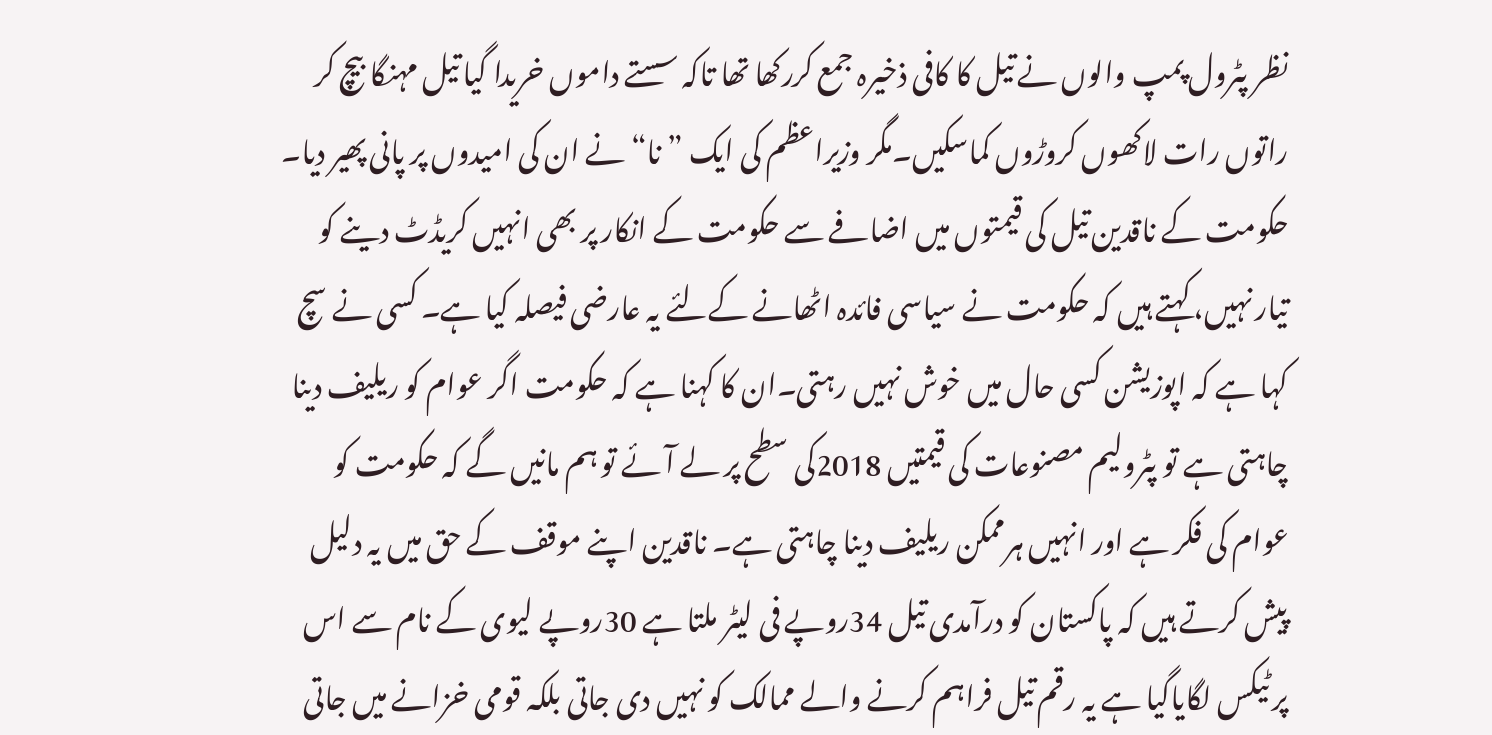نظر پٹرول پمپ والوں نے تیل کا کافی ذخیرہ جمع کررکھا تھا تاکہ سستے داموں خریدا گیا تیل مہنگا بیچ کر راتوں رات لاکھوں کروڑوں کماسکیں۔مگر وزیراعظم کی ایک ”نا“ نے ان کی امیدوں پر پانی پھیر دیا۔ حکومت کے ناقدین تیل کی قیمتوں میں اضافے سے حکومت کے انکار پر بھی انہیں کریڈٹ دینے کو تیار نہیں، کہتے ہیں کہ حکومت نے سیاسی فائدہ اٹھانے کےلئے یہ عارضی فیصلہ کیا ہے۔ کسی نے سچ کہا ہے کہ اپوزیشن کسی حال میں خوش نہیں رہتی۔ان کا کہنا ہے کہ حکومت اگر عوام کو ریلیف دینا چاہتی ہے تو پٹرولیم مصنوعات کی قیمتیں 2018کی سطح پر لے آئے تو ہم مانیں گے کہ حکومت کو عوام کی فکر ہے اور انہیں ہرممکن ریلیف دینا چاہتی ہے۔ ناقدین اپنے موقف کے حق میں یہ دلیل پیش کرتے ہیں کہ پاکستان کو درآمدی تیل 34روپے فی لیٹر ملتا ہے 30روپے لیوی کے نام سے اس پر ٹیکس لگایاگیا ہے یہ رقم تیل فراہم کرنے والے ممالک کو نہیں دی جاتی بلکہ قومی خزانے میں جاتی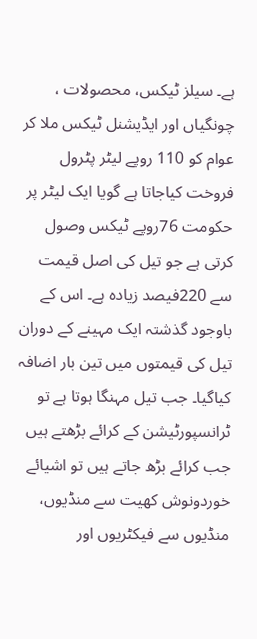ہے۔ سیلز ٹیکس، محصولات ، چونگیاں اور ایڈیشنل ٹیکس ملا کر عوام کو 110 روپے لیٹر پٹرول فروخت کیاجاتا ہے گویا ایک لیٹر پر حکومت 76روپے ٹیکس وصول کرتی ہے جو تیل کی اصل قیمت سے 220فیصد زیادہ ہے۔ اس کے باوجود گذشتہ ایک مہینے کے دوران تیل کی قیمتوں میں تین بار اضافہ کیاگیا۔ جب تیل مہنگا ہوتا ہے تو ٹرانسپورٹیشن کے کرائے بڑھتے ہیں جب کرائے بڑھ جاتے ہیں تو اشیائے خوردونوش کھیت سے منڈیوں، منڈیوں سے فیکٹریوں اور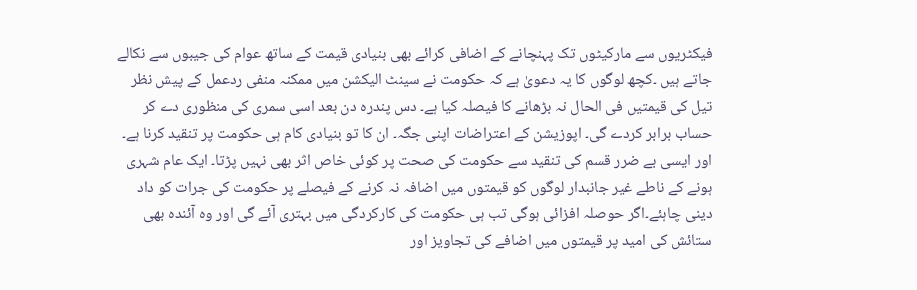فیکٹریوں سے مارکیٹوں تک پہنچانے کے اضافی کرائے بھی بنیادی قیمت کے ساتھ عوام کی جیبوں سے نکالے جاتے ہیں ۔کچھ لوگوں کا یہ دعویٰ ہے کہ حکومت نے سینٹ الیکشن میں ممکنہ منفی ردعمل کے پیش نظر تیل کی قیمتیں فی الحال نہ بڑھانے کا فیصلہ کیا ہے۔ دس پندرہ دن بعد اسی سمری کی منظوری دے کر حساب برابر کردے گی۔ اپوزیشن کے اعتراضات اپنی جگہ۔ ان کا تو بنیادی کام ہی حکومت پر تنقید کرنا ہے۔ اور ایسی بے ضرر قسم کی تنقید سے حکومت کی صحت پر کوئی خاص اثر بھی نہیں پڑتا۔ ایک عام شہری ہونے کے ناطے غیر جانبدار لوگوں کو قیمتوں میں اضافہ نہ کرنے کے فیصلے پر حکومت کی جرات کو داد دینی چاہئے۔اگر حوصلہ افزائی ہوگی تب ہی حکومت کی کارکردگی میں بہتری آئے گی اور وہ آئندہ بھی ستائش کی امید پر قیمتوں میں اضافے کی تجاویز اور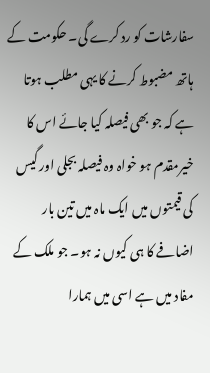سفارشات کو رد کرے گی۔ حکومت کے ہاتھ مضبوط کرنے کا یہی مطلب ہوتا ہے کہ جو بھی فیصلہ کیا جائے اس کا خیرمقدم ہو خواہ وہ فیصلہ بجلی اور گیس کی قیمتوں میں ایک ماہ میں تین بار اضافے کا ہی کیوں نہ ہو۔ جو ملک کے مفاد میں ہے اسی میں ہمارا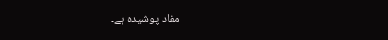مفاد پوشیدہ ہے۔